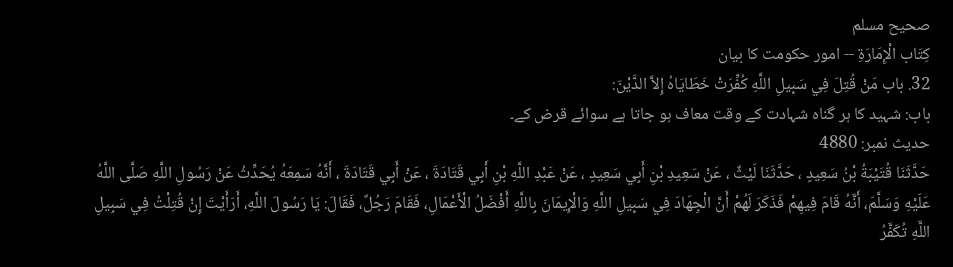صحيح مسلم
كِتَاب الْإِمَارَةِ -- امور حکومت کا بیان
32. باب مَنْ قُتِلَ فِي سَبِيلِ اللَّهِ كُفِّرَتْ خَطَايَاهُ إِلاَّ الدَّيْنَ:
باب: شہید کا ہر گناہ شہادت کے وقت معاف ہو جاتا ہے سوائے قرض کے۔
حدیث نمبر: 4880
حَدَّثَنَا قُتَيْبَةُ بْنُ سَعِيدٍ ، حَدَّثَنَا لَيْثٌ ، عَنْ سَعِيدِ بْنِ أَبِي سَعِيدٍ ، عَنْ عَبْدِ اللَّهِ بْنِ أَبِي قَتَادَةَ ، عَنْ أَبِي قَتَادَةَ ، أَنَّهُ سَمِعَهُ يُحَدِّثُ عَنْ رَسُولِ اللَّهِ صَلَّى اللَّهُ عَلَيْهِ وَسَلَّمَ، أَنَّهُ قَامَ فِيهِمْ فَذَكَرَ لَهُمْ أَنَّ الْجِهَادَ فِي سَبِيلِ اللَّهِ وَالْإِيمَانَ بِاللَّهِ أَفْضَلُ الْأَعْمَالِ، فَقَامَ رَجُلٌ، فَقَالَ: يَا رَسُولَ اللَّهِ، أَرَأَيْتَ إِنْ قُتِلْتُ فِي سَبِيلِ اللَّهِ تُكَفَّرُ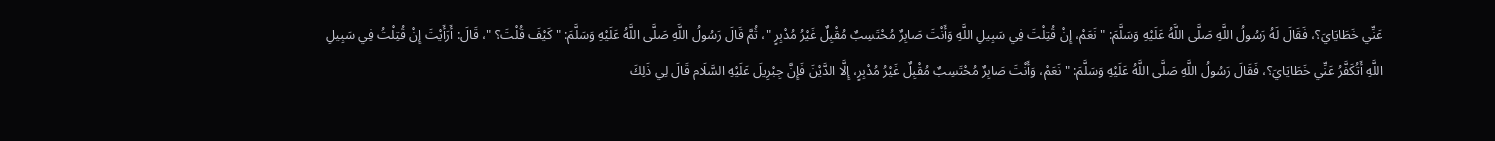عَنِّي خَطَايَايَ؟، فَقَالَ لَهُ رَسُولُ اللَّهِ صَلَّى اللَّهُ عَلَيْهِ وَسَلَّمَ: " نَعَمْ، إِنْ قُتِلْتَ فِي سَبِيلِ اللَّهِ وَأَنْتَ صَابِرٌ مُحْتَسِبٌ مُقْبِلٌ غَيْرُ مُدْبِرٍ "، ثُمَّ قَالَ رَسُولُ اللَّهِ صَلَّى اللَّهُ عَلَيْهِ وَسَلَّمَ: " كَيْفَ قُلْتَ؟ "، قَالَ: أَرَأَيْتَ إِنْ قُتِلْتُ فِي سَبِيلِ اللَّهِ أَتُكَفَّرُ عَنِّي خَطَايَايَ؟، فَقَالَ رَسُولُ اللَّهِ صَلَّى اللَّهُ عَلَيْهِ وَسَلَّمَ: " نَعَمْ، وَأَنْتَ صَابِرٌ مُحْتَسِبٌ مُقْبِلٌ غَيْرُ مُدْبِرٍ، إِلَّا الدَّيْنَ فَإِنَّ جِبْرِيلَ عَلَيْهِ السَّلَام قَالَ لِي ذَلِكَ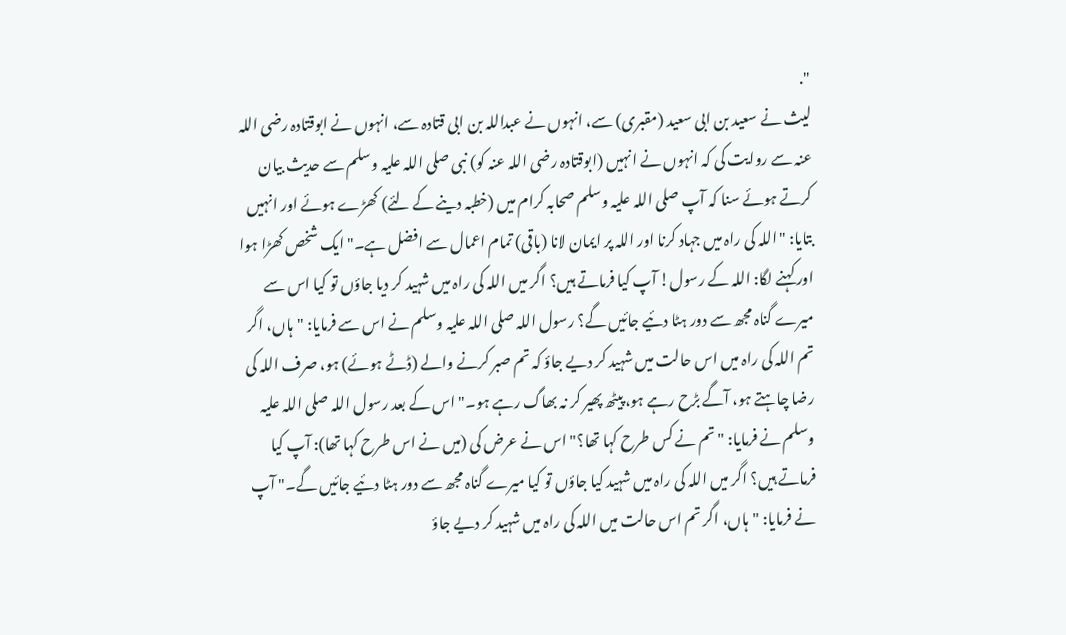".
لیث نے سعید بن ابی سعید (مقبری) سے، انہوں نے عبداللہ بن ابی قتادہ سے، انہوں نے ابوقتادہ رضی اللہ عنہ سے روایت کی کہ انہوں نے انہیں (ابوقتادہ رضی اللہ عنہ کو) نبی صلی اللہ علیہ وسلم سے حدیث بیان کرتے ہوئے سنا کہ آپ صلی اللہ علیہ وسلم صحابہ کرام میں (خطبہ دینے کے لئے) کھڑے ہوئے اور انہیں بتایا: "اللہ کی راہ میں جہاد کرنا اور اللہ پر ایمان لانا (باقی) تمام اعمال سے افضل ہے۔" ایک شخص کھڑا ہوا اور کہنے لگا: اللہ کے رسول! آپ کیا فرماتے ہیں؟ اگر میں اللہ کی راہ میں شہید کر دیا جاؤں تو کیا اس سے میرے گناہ مجھ سے دور ہٹا دئیے جائیں گے؟ رسول اللہ صلی اللہ علیہ وسلم نے اس سے فرمایا: "ہاں، اگر تم اللہ کی راہ میں اس حالت میں شہید کر دیے جاؤ کہ تم صبر کرنے والے (ڈٹے ہوئے) ہو، صرف اللہ کی رضا چاہتے ہو، آگے بڑح رہے ہو، پیٹھ پھیر کر نہ بھاگ رہے ہو۔" اس کے بعد رسول اللہ صلی اللہ علیہ وسلم نے فرمایا: "تم نے کس طرح کہا تھا؟" اس نے عرض کی (میں نے اس طرح کہا تھا): آپ کیا فرماتے ہیں؟ اگر میں اللہ کی راہ میں شہید کیا جاؤں تو کیا میرے گناہ مجھ سے دور ہٹا دئیے جائیں گے۔" آپ نے فرمایا: "ہاں، اگر تم اس حالت میں اللہ کی راہ میں شہید کر دیے جاؤ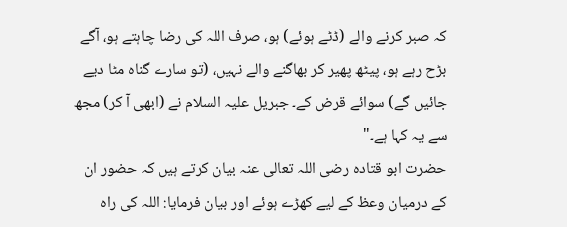کہ صبر کرنے والے (ڈٹے ہوئے) ہو، صرف اللہ کی رضا چاہتے ہو، آگے بڑح رہے ہو، پیٹھ پھیر کر بھاگنے والے نہیں، (تو سارے گناہ مٹا دیے جائیں گے) سوائے قرض کے۔ جبریل علیہ السلام نے (ابھی آ کر) مجھ سے یہ کہا ہے۔"
حضرت ابو قتادہ رضی اللہ تعالی عنہ بیان کرتے ہیں کہ حضور ان کے درمیان وعظ کے لیے کھڑے ہوئے اور بیان فرمایا: اللہ کی راہ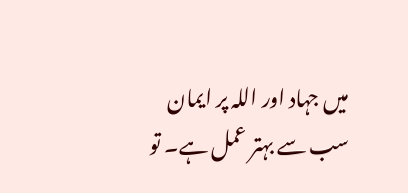میں جہاد اور اللہ پر ایمان سب سے بہتر عمل ہے۔ تو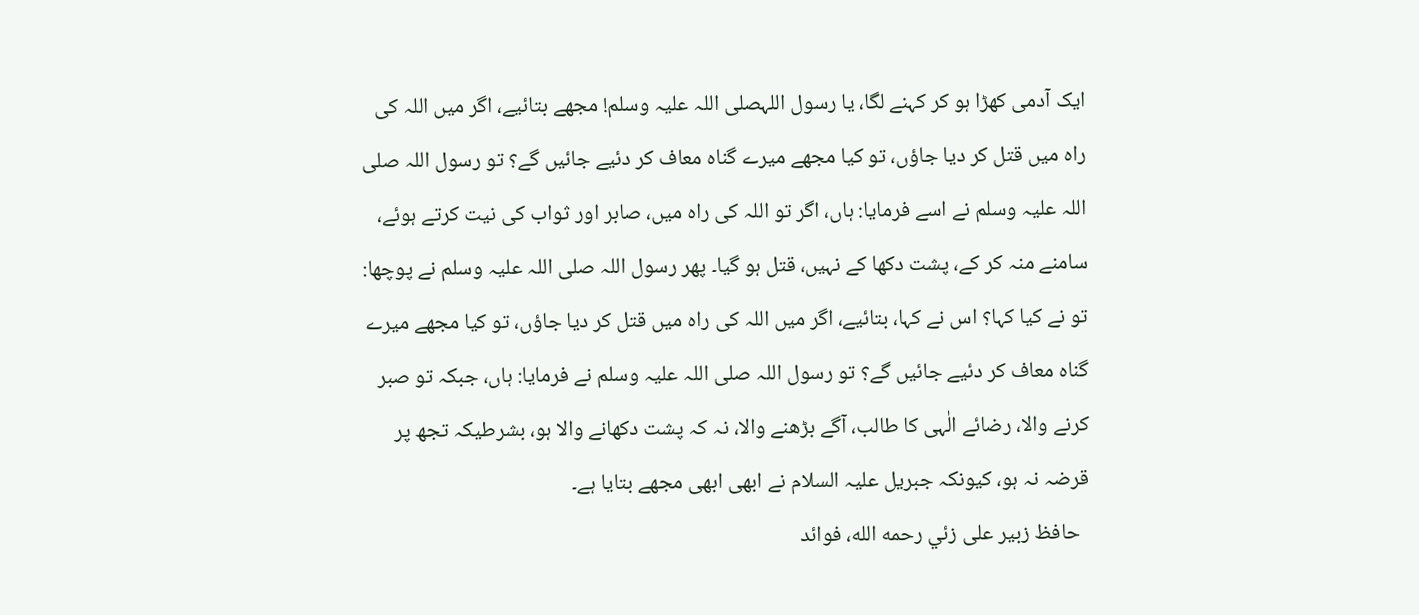ایک آدمی کھڑا ہو کر کہنے لگا، یا رسول اللہصلی اللہ علیہ وسلم! مجھے بتائیے، اگر میں اللہ کی راہ میں قتل کر دیا جاؤں، تو کیا مجھے میرے گناہ معاف کر دئیے جائیں گے؟ تو رسول اللہ صلی اللہ علیہ وسلم نے اسے فرمایا: ہاں، اگر تو اللہ کی راہ میں، صابر اور ثواب کی نیت کرتے ہوئے، سامنے منہ کر کے، پشت دکھا کے نہیں، قتل ہو گیا۔ پھر رسول اللہ صلی اللہ علیہ وسلم نے پوچھا: تو نے کیا کہا؟ اس نے کہا، بتائیے، اگر میں اللہ کی راہ میں قتل کر دیا جاؤں، تو کیا مجھے میرے گناہ معاف کر دئیے جائیں گے؟ تو رسول اللہ صلی اللہ علیہ وسلم نے فرمایا: ہاں، جبکہ تو صبر کرنے والا، رضائے الٰہی کا طالب، آگے بڑھنے والا، نہ کہ پشت دکھانے والا ہو، بشرطیکہ تجھ پر قرضہ نہ ہو، کیونکہ جبریل علیہ السلام نے ابھی ابھی مجھے بتایا ہے۔
  حافظ زبير على زئي رحمه الله، فوائد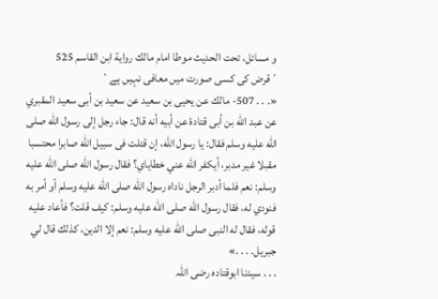و مسائل، تحت الحديث موطا امام مالك رواية ابن القاسم 525
´قرض کی کسی صورت میں معافی نہیں ہے`
«. . . 507- مالك عن يحيى بن سعيد عن سعيد بن أبى سعيد المقبري عن عبد الله بن أبى قتادة عن أبيه أنه قال: جاء رجل إلى رسول الله صلى الله عليه وسلم فقال: يا رسول الله، إن قتلت فى سبيل الله صابرا محتسبا مقبلا غير مدبر، أيكفر الله عني خطاياي؟ فقال رسول الله صلى الله عليه وسلم: نعم فلما أدبر الرجل ناداه رسول الله صلى الله عليه وسلم أو أمر به فنودي له، فقال رسول الله صلى الله عليه وسلم: كيف قلت؟ فأعاد عليه قوله، فقال له النبى صلى الله عليه وسلم: نعم إلا الدين، كذلك قال لي جبريل. . . .»
. . . سیدنا ابوقتادہ رضی اللہ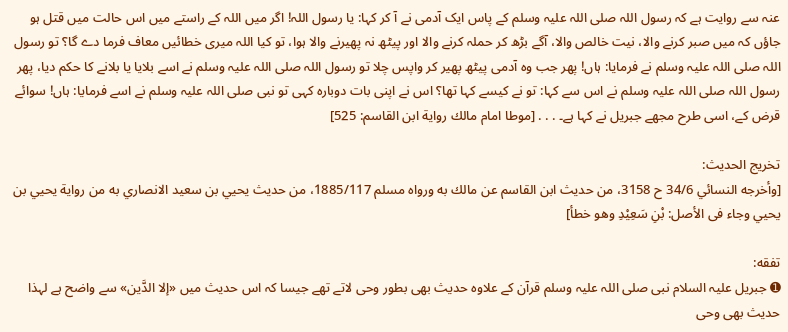عنہ سے روایت ہے کہ رسول اللہ صلی اللہ علیہ وسلم کے پاس ایک آدمی نے آ کر کہا: یا رسول اللہ! اگر میں اللہ کے راستے میں اس حالت میں قتل ہو جاؤں کہ میں صبر کرنے والا، نیت خالص والا، آگے بڑھ کر حملہ کرنے والا اور پیٹھ نہ پھیرنے والا ہوا، تو کیا اللہ میری خطائیں معاف فرما دے گا؟ تو رسول اللہ صلی اللہ علیہ وسلم نے فرمایا: ہاں! پھر جب وہ آدمی پیٹھ پھیر کر واپس چلا تو رسول اللہ صلی اللہ علیہ وسلم نے اسے بلایا یا بلانے کا حکم دیا، پھر رسول اللہ صلی اللہ علیہ وسلم نے اس سے کہا: تو نے کیسے کہا تھا؟ اس نے اپنی بات دوبارہ کہی تو نبی صلی اللہ علیہ وسلم نے اسے فرمایا: ہاں! سوائے قرض کے، اسی طرح مجھے جبریل نے کہا ہے۔ . . . [موطا امام مالك رواية ابن القاسم: 525]

تخریج الحدیث:
[وأخرجه النسائي 34/6 ح 3158، من حديث ابن القاسم عن مالك به ورواه مسلم 1885/117، من حديث يحيي بن سعيد الانصاري به من رواية يحيي بن يحيي وجاء فى الأصل: بْنِ سَعِيْدِ وهو خطأ]

تفقه:
➊ جبریل علیہ السلام نبی صلی اللہ علیہ وسلم قرآن کے علاوہ حدیث بھی بطور وحی لاتے تھے جیسا کہ اس حدیث میں «إلا الدَّين» سے واضح ہے لہذا حدیث بھی وحی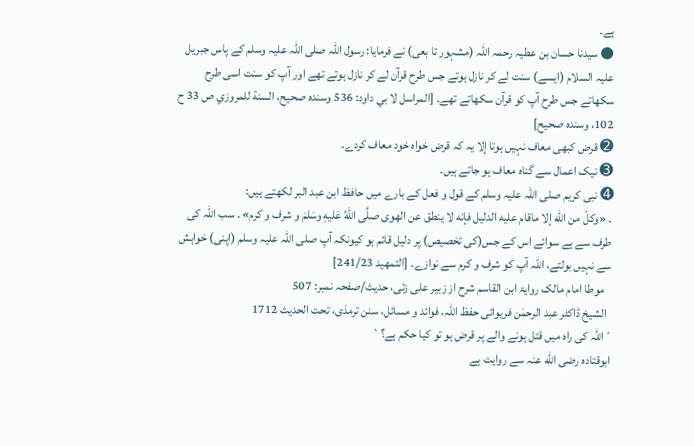ہے۔
● سیدنا حسان بن عطیہ رحمہ اللہ (مشہور تا بعی) نے فرمایا: رسول اللہ صلی اللہ علیہ وسلم کے پاس جبریل علیہ السلام (ایسے) سنت لے کر نازل ہوتے جس طرح قرآن لے کر نازل ہوتے تھے اور آپ کو سنت اسی طرح سکھاتے جس طرح آپ کو قرآن سکھاتے تھے۔ [المراسل لا بي داود: 536 وسنده صحيح، السنة للمروزي ص 33 ح 102، وسنده صحيح]
➋ قرض کبھی معاف نہیں ہوتا إلا یہ کہ قرض خواہ خود معاف کردے۔
➌ نیک اعمال سے گناہ معاف ہو جاتے ہیں۔
➍ نبی کریم صلی اللہ علیہ وسلم کے قول و فعل کے بارے میں حافظ ابن عبد البر لکھتے ہیں:
۔ «وكلّ من الله إلا ماقام عليه الدليل فإنه لا ينطق عن الهوى صلَّى اللهُ عَليهِ وسَلمَ و شرف و كرم» . سب اللہ کی طرف سے ہے سوائے اس کے جس(کی تخصیص) پر دلیل قائم ہو کیونکہ آپ صلی اللہ علیہ وسلم (اپنی) خواہش سے نہیں بولتے، اللہ آپ کو شرف و کرم سے نوازے۔ [التمهيد 241/23]
   موطا امام مالک روایۃ ابن القاسم شرح از زبیر علی زئی، حدیث/صفحہ نمبر: 507
  الشیخ ڈاکٹر عبد الرحمٰن فریوائی حفظ اللہ، فوائد و مسائل، سنن ترمذی، تحت الحديث 1712
´اللہ کی راہ میں قتل ہونے والے پر قرض ہو تو کیا حکم ہے؟`
ابوقتادہ رضی الله عنہ سے روایت ہے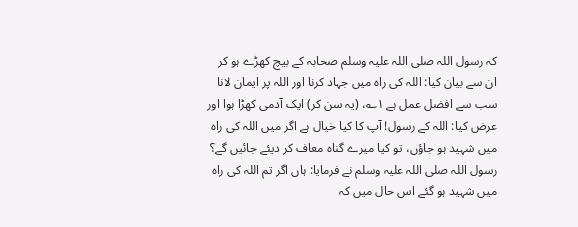کہ رسول اللہ صلی اللہ علیہ وسلم صحابہ کے بیچ کھڑے ہو کر ان سے بیان کیا: اللہ کی راہ میں جہاد کرنا اور اللہ پر ایمان لانا سب سے افضل عمل ہے ۱؎، (یہ سن کر) ایک آدمی کھڑا ہوا اور عرض کیا: اللہ کے رسول! آپ کا کیا خیال ہے اگر میں اللہ کی راہ میں شہید ہو جاؤں، تو کیا میرے گناہ معاف کر دیئے جائیں گے؟ رسول اللہ صلی اللہ علیہ وسلم نے فرمایا: ہاں اگر تم اللہ کی راہ میں شہید ہو گئے اس حال میں کہ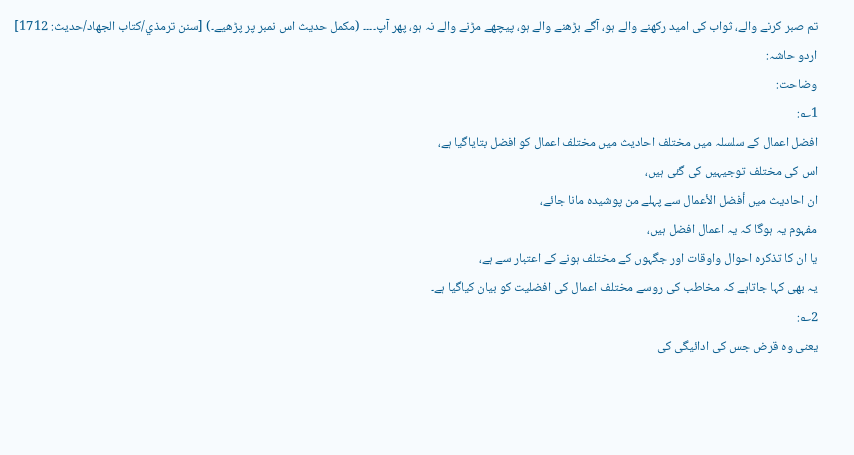تم صبر کرنے والے، ثواب کی امید رکھنے والے ہو، آگے بڑھنے والے ہو، پیچھے مڑنے والے نہ ہو، پھر آپ۔۔۔۔ (مکمل حدیث اس نمبر پر پڑھیے۔) [سنن ترمذي/كتاب الجهاد/حدیث: 1712]
اردو حاشہ:
وضاحت:
1؎:
افضل اعمال کے سلسلہ میں مختلف احادیث میں مختلف اعمال کو افضل بتایاگیا ہے،
اس کی مختلف توجیہیں کی گئی ہیں،
ان احادیث میں أفضل الأعمال سے پہلے من پوشیدہ مانا جائے،
مفہوم یہ ہوگا کہ یہ اعمال افضل ہیں،
یا ان کا تذکرہ احوال واوقات اور جگہوں کے مختلف ہونے کے اعتبار سے ہے،
یہ بھی کہا جاتاہے کہ مخاطب کی روسے مختلف اعمال کی افضلیت کو بیان کیاگیا ہے۔
2؎:
یعنی وہ قرض جس کی ادائیگی کی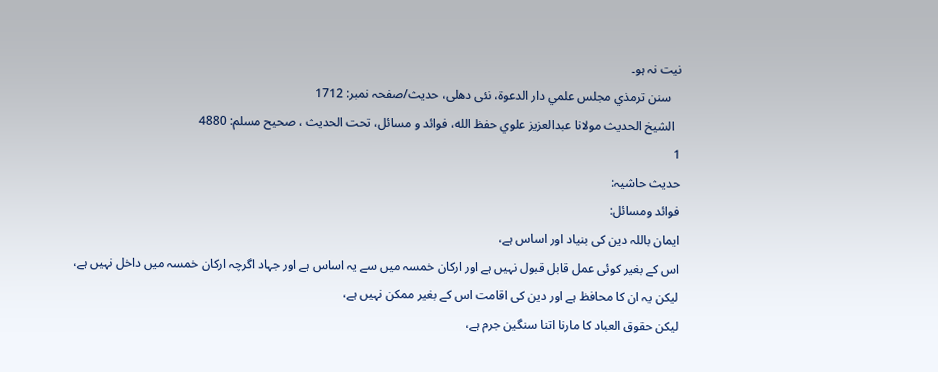نیت نہ ہو۔
   سنن ترمذي مجلس علمي دار الدعوة، نئى دهلى، حدیث/صفحہ نمبر: 1712
  الشيخ الحديث مولانا عبدالعزيز علوي حفظ الله، فوائد و مسائل، تحت الحديث ، صحيح مسلم: 4880
1
حدیث حاشیہ:
فوائد ومسائل:
ایمان باللہ دین کی بنیاد اور اساس ہے،
اس کے بغیر کوئی عمل قابل قبول نہیں ہے اور ارکان خمسہ میں سے یہ اساس ہے اور جہاد اگرچہ ارکان خمسہ میں داخل نہیں ہے،
لیکن یہ ان کا محافظ ہے اور دین کی اقامت اس کے بغیر ممکن نہیں ہے،
لیکن حقوق العباد کا مارنا اتنا سنگین جرم ہے،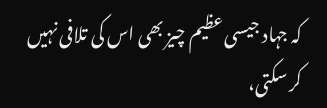کہ جہاد جیسی عظیم چیز بھی اس کی تلافی نہیں کر سکتی،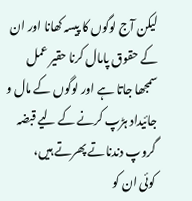لیکن آج لوگوں کا پیسہ کھانا اور ان کے حقوق پامال کرنا حقیر عمل سمجھا جاتا ہے اور لوگوں کے مال و جائیداد ہڑپ کرنے کے لیے قبضہ گروپ دندناتے پھرتے ہیں،
کوئی ان کو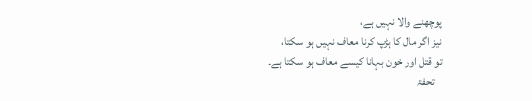پوچھنے والا نہیں ہے،
نیز اگر مال کا ہڑپ کرنا معاف نہیں ہو سکتا،
تو قتل اور خون بہانا کیسے معاف ہو سکتا ہے۔
   تحفۃ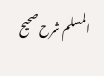المسلم شرح صحیح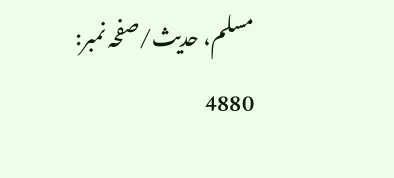مسلم، حدیث/صفحہ نمبر: 4880